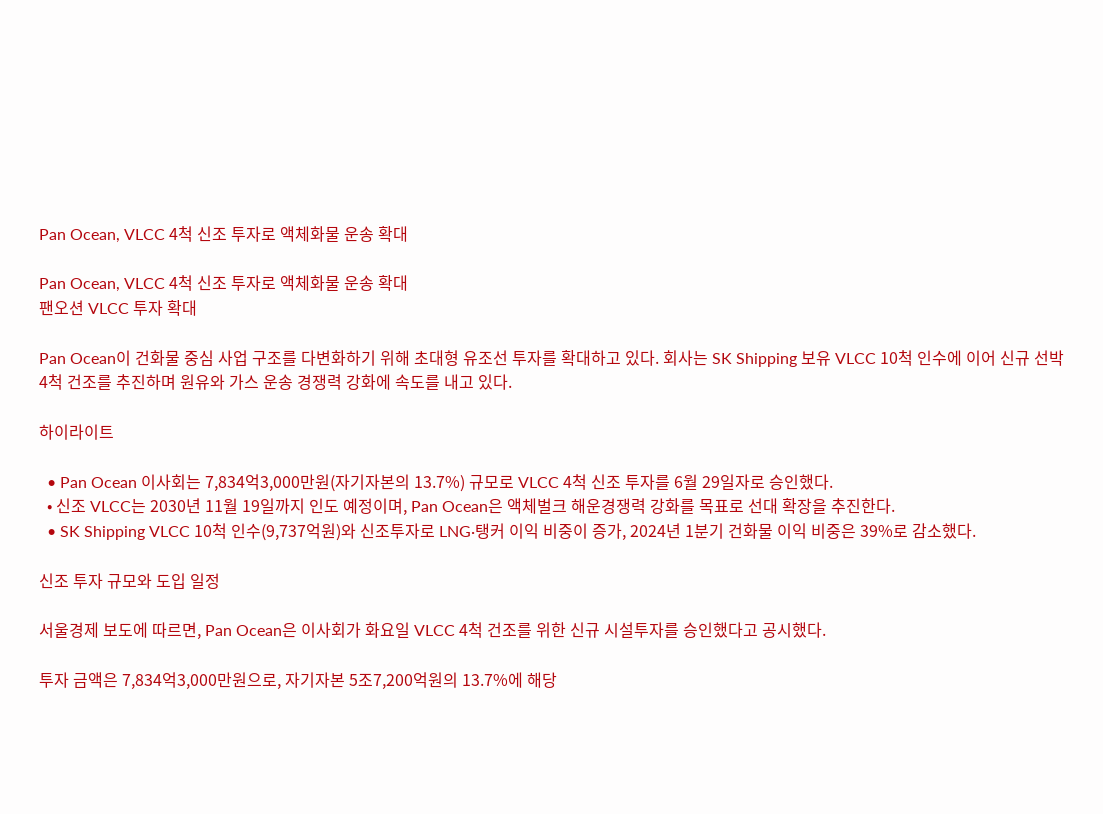Pan Ocean, VLCC 4척 신조 투자로 액체화물 운송 확대

Pan Ocean, VLCC 4척 신조 투자로 액체화물 운송 확대
팬오션 VLCC 투자 확대

Pan Ocean이 건화물 중심 사업 구조를 다변화하기 위해 초대형 유조선 투자를 확대하고 있다. 회사는 SK Shipping 보유 VLCC 10척 인수에 이어 신규 선박 4척 건조를 추진하며 원유와 가스 운송 경쟁력 강화에 속도를 내고 있다.

하이라이트

  • Pan Ocean 이사회는 7,834억3,000만원(자기자본의 13.7%) 규모로 VLCC 4척 신조 투자를 6월 29일자로 승인했다.
  • 신조 VLCC는 2030년 11월 19일까지 인도 예정이며, Pan Ocean은 액체벌크 해운경쟁력 강화를 목표로 선대 확장을 추진한다.
  • SK Shipping VLCC 10척 인수(9,737억원)와 신조투자로 LNG·탱커 이익 비중이 증가, 2024년 1분기 건화물 이익 비중은 39%로 감소했다.

신조 투자 규모와 도입 일정

서울경제 보도에 따르면, Pan Ocean은 이사회가 화요일 VLCC 4척 건조를 위한 신규 시설투자를 승인했다고 공시했다.

투자 금액은 7,834억3,000만원으로, 자기자본 5조7,200억원의 13.7%에 해당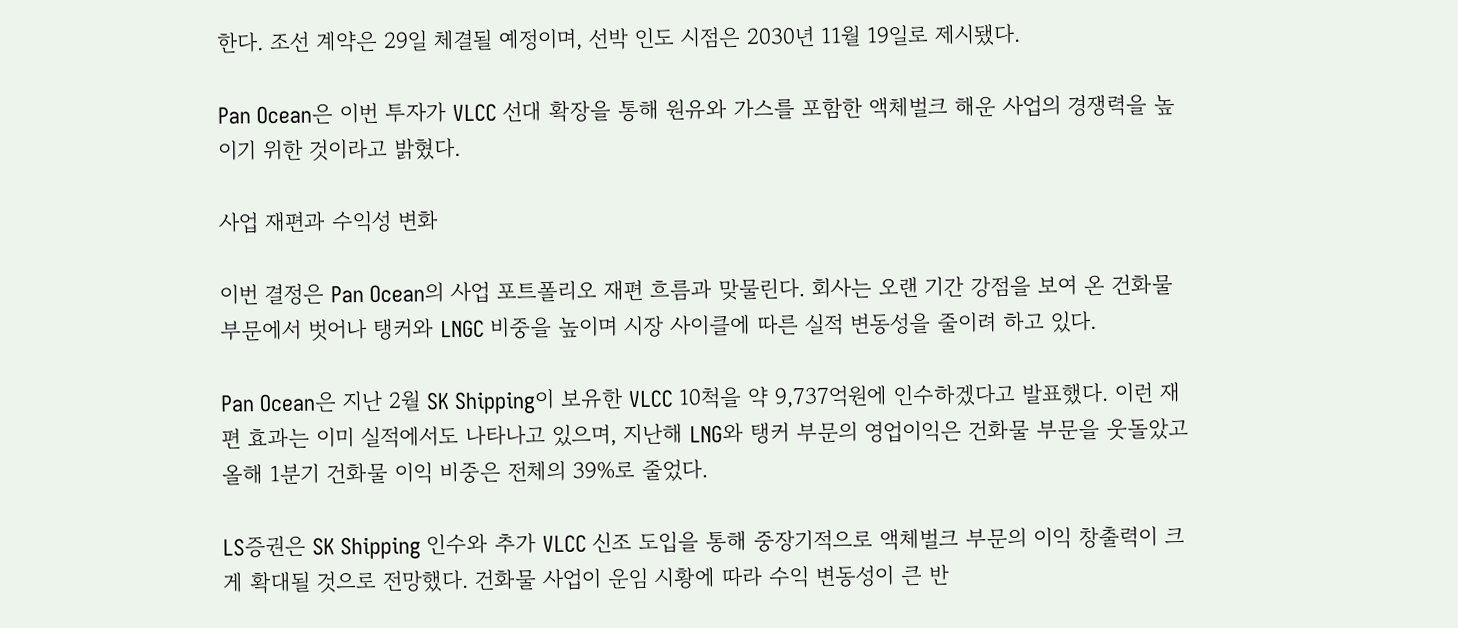한다. 조선 계약은 29일 체결될 예정이며, 선박 인도 시점은 2030년 11월 19일로 제시됐다.

Pan Ocean은 이번 투자가 VLCC 선대 확장을 통해 원유와 가스를 포함한 액체벌크 해운 사업의 경쟁력을 높이기 위한 것이라고 밝혔다.

사업 재편과 수익성 변화

이번 결정은 Pan Ocean의 사업 포트폴리오 재편 흐름과 맞물린다. 회사는 오랜 기간 강점을 보여 온 건화물 부문에서 벗어나 탱커와 LNGC 비중을 높이며 시장 사이클에 따른 실적 변동성을 줄이려 하고 있다.

Pan Ocean은 지난 2월 SK Shipping이 보유한 VLCC 10척을 약 9,737억원에 인수하겠다고 발표했다. 이런 재편 효과는 이미 실적에서도 나타나고 있으며, 지난해 LNG와 탱커 부문의 영업이익은 건화물 부문을 웃돌았고 올해 1분기 건화물 이익 비중은 전체의 39%로 줄었다.

LS증권은 SK Shipping 인수와 추가 VLCC 신조 도입을 통해 중장기적으로 액체벌크 부문의 이익 창출력이 크게 확대될 것으로 전망했다. 건화물 사업이 운임 시황에 따라 수익 변동성이 큰 반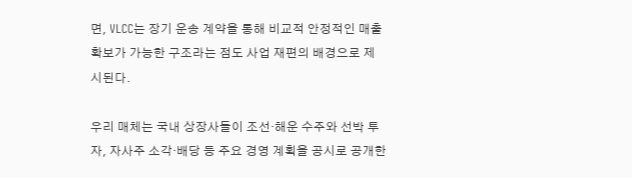면, VLCC는 장기 운송 계약을 통해 비교적 안정적인 매출 확보가 가능한 구조라는 점도 사업 재편의 배경으로 제시된다.

우리 매체는 국내 상장사들이 조선·해운 수주와 선박 투자, 자사주 소각·배당 등 주요 경영 계획을 공시로 공개한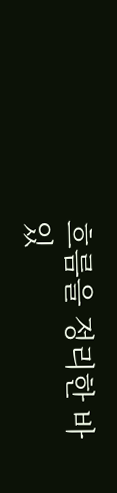흐름을 정리한 바 있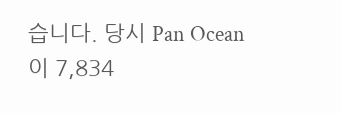습니다. 당시 Pan Ocean이 7,834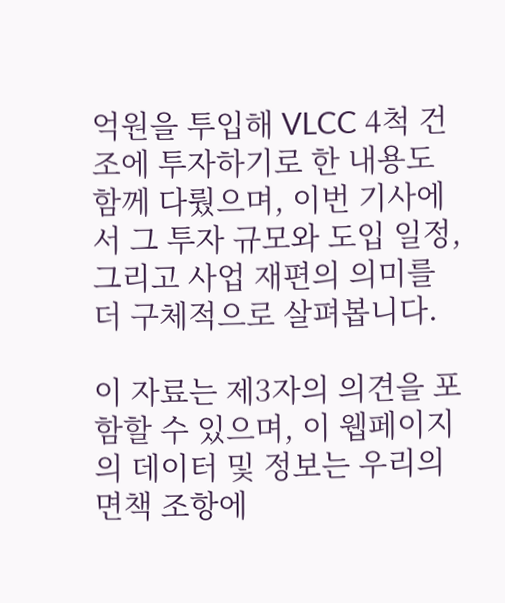억원을 투입해 VLCC 4척 건조에 투자하기로 한 내용도 함께 다뤘으며, 이번 기사에서 그 투자 규모와 도입 일정, 그리고 사업 재편의 의미를 더 구체적으로 살펴봅니다.

이 자료는 제3자의 의견을 포함할 수 있으며, 이 웹페이지의 데이터 및 정보는 우리의 면책 조항에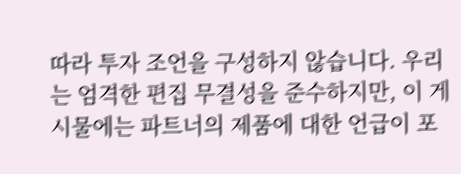따라 투자 조언을 구성하지 않습니다. 우리는 엄격한 편집 무결성을 준수하지만, 이 게시물에는 파트너의 제품에 대한 언급이 포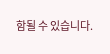함될 수 있습니다.